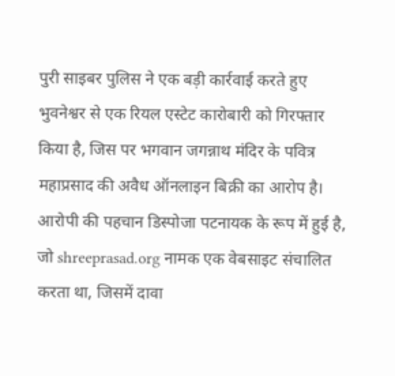पुरी साइबर पुलिस ने एक बड़ी कार्रवाई करते हुए भुवनेश्वर से एक रियल एस्टेट कारोबारी को गिरफ्तार किया है, जिस पर भगवान जगन्नाथ मंदिर के पवित्र महाप्रसाद की अवैध ऑनलाइन बिक्री का आरोप है। आरोपी की पहचान डिस्पोजा पटनायक के रूप में हुई है, जो shreeprasad.org नामक एक वेबसाइट संचालित करता था, जिसमें दावा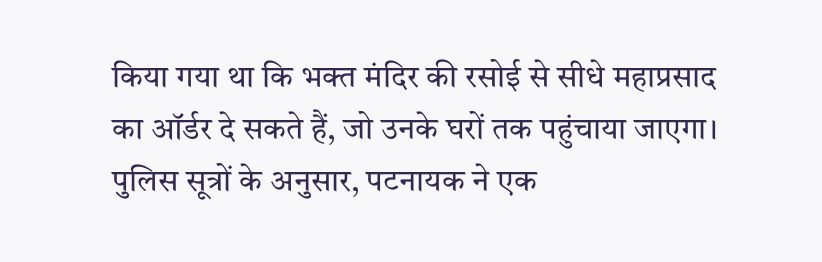किया गया था कि भक्त मंदिर की रसोई से सीधे महाप्रसाद का ऑर्डर दे सकते हैं, जो उनके घरों तक पहुंचाया जाएगा।
पुलिस सूत्रों के अनुसार, पटनायक ने एक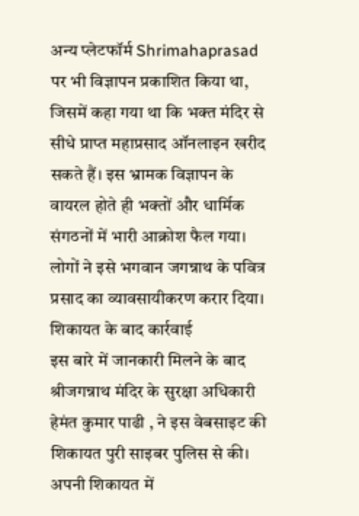अन्य प्लेटफॉर्म Shrimahaprasad पर भी विज्ञापन प्रकाशित किया था, जिसमें कहा गया था कि भक्त मंदिर से सीधे प्राप्त महाप्रसाद ऑनलाइन खरीद सकते हैं। इस भ्रामक विज्ञापन के वायरल होते ही भक्तों और धार्मिक संगठनों में भारी आक्रोश फैल गया। लोगों ने इसे भगवान जगन्नाथ के पवित्र प्रसाद का व्यावसायीकरण करार दिया।
शिकायत के बाद कार्रवाई
इस बारे में जानकारी मिलने के बाद श्रीजगन्नाथ मंदिर के सुरक्षा अधिकारी हेमंत कुमार पाढी , ने इस वेबसाइट की शिकायत पुरी साइबर पुलिस से की। अपनी शिकायत में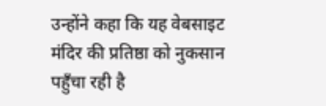उन्होंने कहा कि यह वेबसाइट मंदिर की प्रतिष्ठा को नुकसान पहुँचा रही है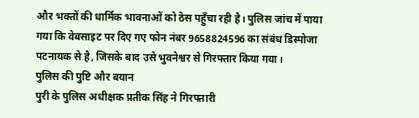और भक्तों की धार्मिक भावनाओं को ठेस पहुँचा रही है। पुलिस जांच में पाया गया कि वेबसाइट पर दिए गए फोन नंबर 9658824596 का संबंध डिस्पोजा पटनायक से है, जिसके बाद उसे भुवनेश्वर से गिरफ्तार किया गया।
पुलिस की पुष्टि और बयान
पुरी के पुलिस अधीक्षक प्रतीक सिंह ने गिरफ्तारी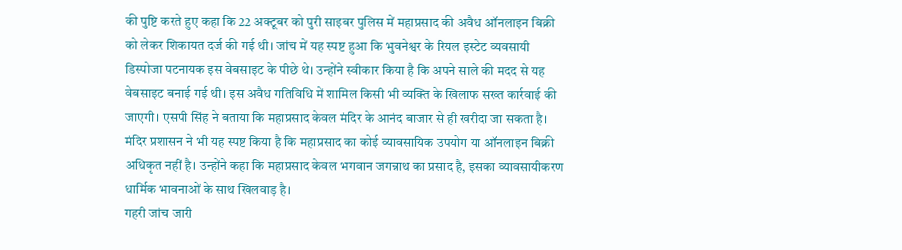की पुष्टि करते हुए कहा कि 22 अक्टूबर को पुरी साइबर पुलिस में महाप्रसाद की अवैध ऑनलाइन बिक्री को लेकर शिकायत दर्ज की गई थी। जांच में यह स्पष्ट हुआ कि भुवनेश्वर के रियल इस्टेट व्यवसायी डिस्पोजा पटनायक इस वेबसाइट के पीछे थे। उन्होंने स्वीकार किया है कि अपने साले की मदद से यह वेबसाइट बनाई गई थी। इस अवैध गतिविधि में शामिल किसी भी व्यक्ति के खिलाफ सख्त कार्रवाई की जाएगी। एसपी सिंह ने बताया कि महाप्रसाद केवल मंदिर के आनंद बाजार से ही खरीदा जा सकता है। मंदिर प्रशासन ने भी यह स्पष्ट किया है कि महाप्रसाद का कोई व्यावसायिक उपयोग या ऑनलाइन बिक्री अधिकृत नहीं है। उन्होंने कहा कि महाप्रसाद केवल भगवान जगन्नाथ का प्रसाद है, इसका व्यावसायीकरण धार्मिक भावनाओं के साथ खिलवाड़ है।
गहरी जांच जारी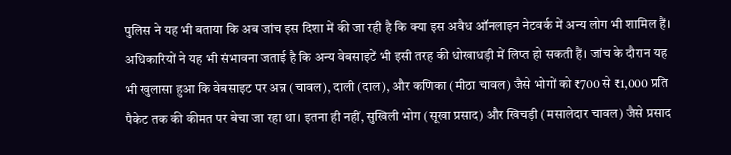पुलिस ने यह भी बताया कि अब जांच इस दिशा में की जा रही है कि क्या इस अवैध ऑनलाइन नेटवर्क में अन्य लोग भी शामिल हैं। अधिकारियों ने यह भी संभावना जताई है कि अन्य वेबसाइटें भी इसी तरह की धोखाधड़ी में लिप्त हो सकती हैं। जांच के दौरान यह भी खुलासा हुआ कि वेबसाइट पर अन्न (चावल), दाली (दाल), और कणिका (मीठा चावल) जैसे भोगों को ₹700 से ₹1,000 प्रति पैकेट तक की कीमत पर बेचा जा रहा था। इतना ही नहीं, सुखिली भोग (सूखा प्रसाद) और खिचड़ी (मसालेदार चावल) जैसे प्रसाद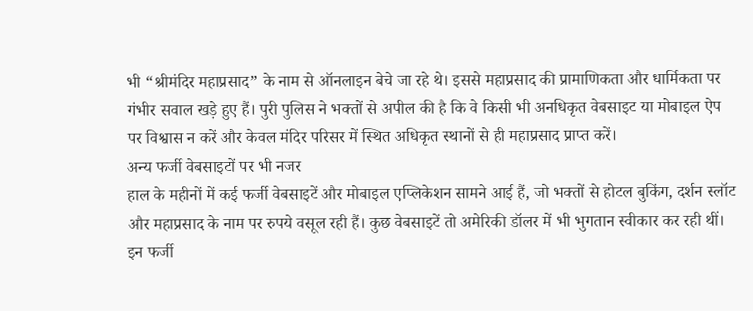भी “श्रीमंदिर महाप्रसाद” के नाम से ऑनलाइन बेचे जा रहे थे। इससे महाप्रसाद की प्रामाणिकता और धार्मिकता पर गंभीर सवाल खड़े हुए हैं। पुरी पुलिस ने भक्तों से अपील की है कि वे किसी भी अनधिकृत वेबसाइट या मोबाइल ऐप पर विश्वास न करें और केवल मंदिर परिसर में स्थित अधिकृत स्थानों से ही महाप्रसाद प्राप्त करें।
अन्य फर्जी वेबसाइटों पर भी नजर
हाल के महीनों में कई फर्जी वेबसाइटें और मोबाइल एप्लिकेशन सामने आई हैं, जो भक्तों से होटल बुकिंग, दर्शन स्लॉट और महाप्रसाद के नाम पर रुपये वसूल रही हैं। कुछ वेबसाइटें तो अमेरिकी डॉलर में भी भुगतान स्वीकार कर रही थीं। इन फर्जी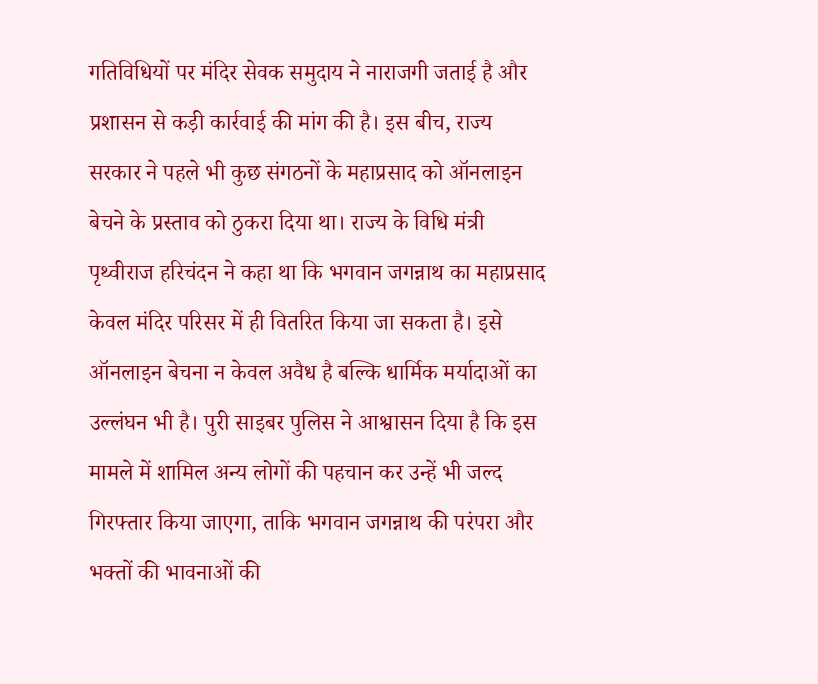गतिविधियों पर मंदिर सेवक समुदाय ने नाराजगी जताई है और प्रशासन से कड़ी कार्रवाई की मांग की है। इस बीच, राज्य सरकार ने पहले भी कुछ संगठनों के महाप्रसाद को ऑनलाइन बेचने के प्रस्ताव को ठुकरा दिया था। राज्य के विधि मंत्री पृथ्वीराज हरिचंदन ने कहा था कि भगवान जगन्नाथ का महाप्रसाद केवल मंदिर परिसर में ही वितरित किया जा सकता है। इसे ऑनलाइन बेचना न केवल अवैध है बल्कि धार्मिक मर्यादाओं का उल्लंघन भी है। पुरी साइबर पुलिस ने आश्वासन दिया है कि इस मामले में शामिल अन्य लोगों की पहचान कर उन्हें भी जल्द गिरफ्तार किया जाएगा, ताकि भगवान जगन्नाथ की परंपरा और भक्तों की भावनाओं की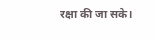रक्षा की जा सके।